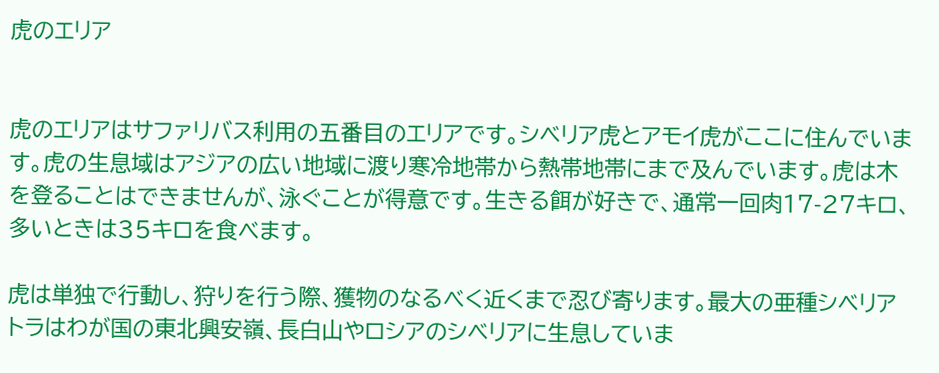虎のエリア


虎のエリアはサファリバス利用の五番目のエリアです。シベリア虎とアモイ虎がここに住んでいます。虎の生息域はアジアの広い地域に渡り寒冷地帯から熱帯地帯にまで及んでいます。虎は木を登ることはできませんが、泳ぐことが得意です。生きる餌が好きで、通常一回肉17-27キロ、多いときは35キロを食べます。

虎は単独で行動し、狩りを行う際、獲物のなるべく近くまで忍び寄ります。最大の亜種シベリアトラはわが国の東北興安嶺、長白山やロシアのシベリアに生息していま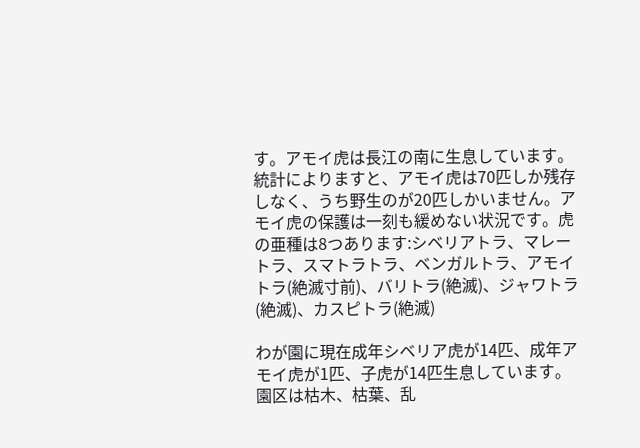す。アモイ虎は長江の南に生息しています。統計によりますと、アモイ虎は70匹しか残存しなく、うち野生のが20匹しかいません。アモイ虎の保護は一刻も緩めない状況です。虎の亜種は8つあります:シベリアトラ、マレートラ、スマトラトラ、ベンガルトラ、アモイトラ(絶滅寸前)、バリトラ(絶滅)、ジャワトラ(絶滅)、カスピトラ(絶滅)

わが園に現在成年シベリア虎が14匹、成年アモイ虎が1匹、子虎が14匹生息しています。園区は枯木、枯葉、乱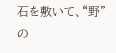石を敷いて、“野”の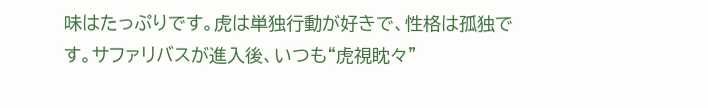味はたっぷりです。虎は単独行動が好きで、性格は孤独です。サファリバスが進入後、いつも“虎視眈々”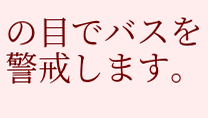の目でバスを警戒します。